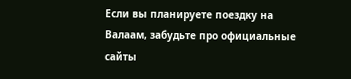Если вы планируете поездку на Валаам, забудьте про официальные сайты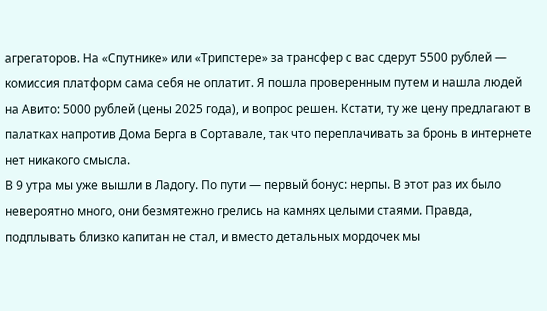агрегаторов. На «Спутнике» или «Трипстере» за трансфер с вас сдерут 5500 рублей — комиссия платформ сама себя не оплатит. Я пошла проверенным путем и нашла людей на Авито: 5000 рублей (цены 2025 года), и вопрос решен. Кстати, ту же цену предлагают в палатках напротив Дома Берга в Сортавале, так что переплачивать за бронь в интернете нет никакого смысла.
В 9 утра мы уже вышли в Ладогу. По пути — первый бонус: нерпы. В этот раз их было невероятно много, они безмятежно грелись на камнях целыми стаями. Правда, подплывать близко капитан не стал, и вместо детальных мордочек мы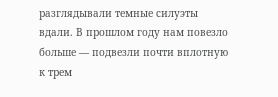разглядывали темные силуэты вдали. В прошлом году нам повезло больше — подвезли почти вплотную к трем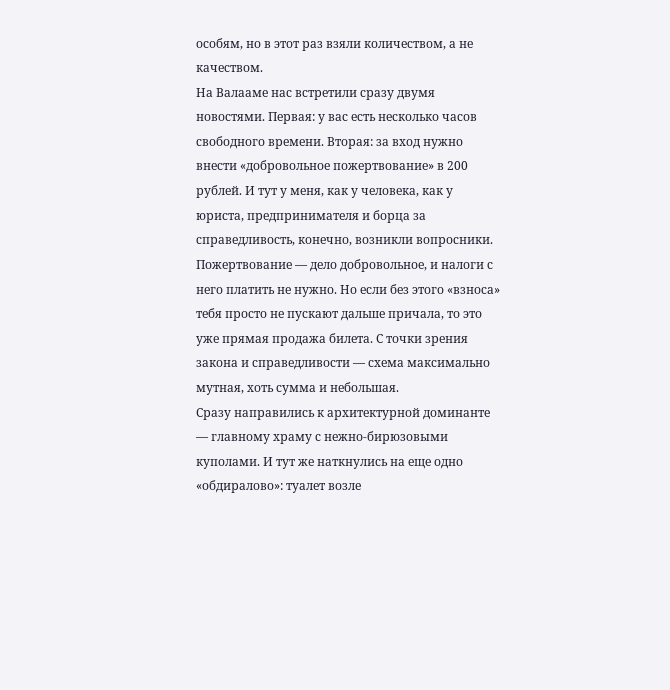особям, но в этот раз взяли количеством, а не качеством.
На Валааме нас встретили сразу двумя новостями. Первая: у вас есть несколько часов свободного времени. Вторая: за вход нужно внести «добровольное пожертвование» в 200 рублей. И тут у меня, как у человека, как у юриста, предпринимателя и борца за справедливость, конечно, возникли вопросники.
Пожертвование — дело добровольное, и налоги с него платить не нужно. Но если без этого «взноса» тебя просто не пускают дальше причала, то это уже прямая продажа билета. С точки зрения закона и справедливости — схема максимально мутная, хоть сумма и небольшая.
Сразу направились к архитектурной доминанте — главному храму с нежно-бирюзовыми куполами. И тут же наткнулись на еще одно «обдиралово»: туалет возле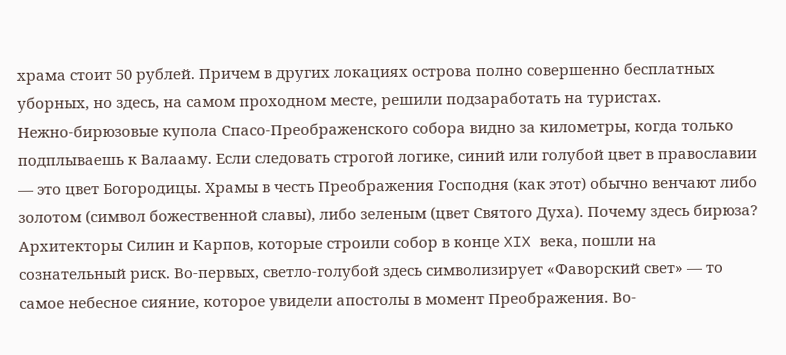храма стоит 50 рублей. Причем в других локациях острова полно совершенно бесплатных уборных, но здесь, на самом проходном месте, решили подзаработать на туристах.
Нежно-бирюзовые купола Спасо-Преображенского собора видно за километры, когда только подплываешь к Валааму. Если следовать строгой логике, синий или голубой цвет в православии — это цвет Богородицы. Храмы в честь Преображения Господня (как этот) обычно венчают либо золотом (символ божественной славы), либо зеленым (цвет Святого Духа). Почему здесь бирюза? Архитекторы Силин и Карпов, которые строили собор в конце XIX века, пошли на сознательный риск. Во-первых, светло-голубой здесь символизирует «Фаворский свет» — то самое небесное сияние, которое увидели апостолы в момент Преображения. Во-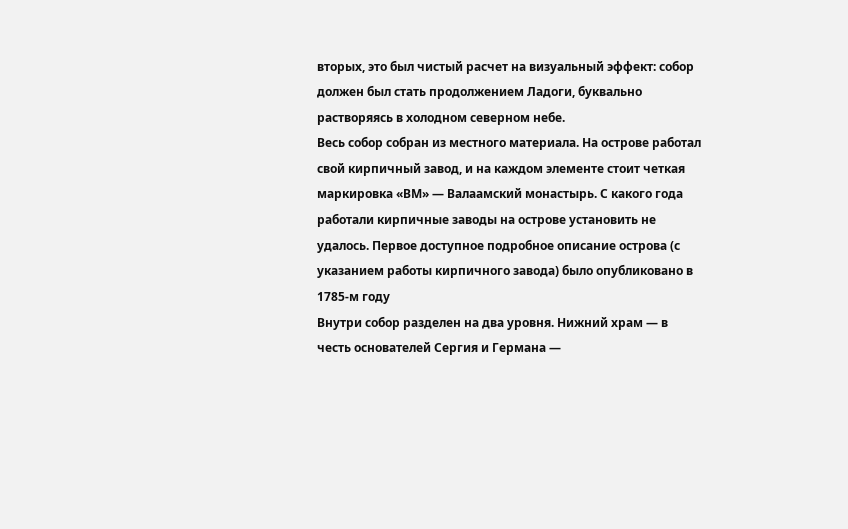вторых, это был чистый расчет на визуальный эффект: собор должен был стать продолжением Ладоги, буквально растворяясь в холодном северном небе.
Весь собор собран из местного материала. На острове работал свой кирпичный завод, и на каждом элементе стоит четкая маркировка «ВМ» — Валаамский монастырь. С какого года работали кирпичные заводы на острове установить не удалось. Первое доступное подробное описание острова (с указанием работы кирпичного завода) было опубликовано в 1785-м году
Внутри собор разделен на два уровня. Нижний храм — в честь основателей Сергия и Германа —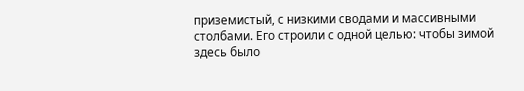приземистый, с низкими сводами и массивными столбами. Его строили с одной целью: чтобы зимой здесь было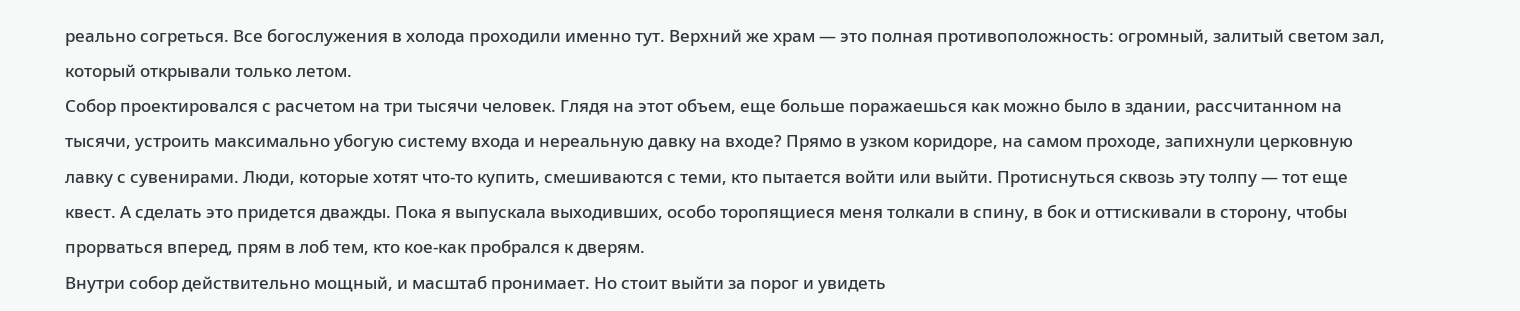реально согреться. Все богослужения в холода проходили именно тут. Верхний же храм — это полная противоположность: огромный, залитый светом зал, который открывали только летом.
Собор проектировался с расчетом на три тысячи человек. Глядя на этот объем, еще больше поражаешься как можно было в здании, рассчитанном на тысячи, устроить максимально убогую систему входа и нереальную давку на входе? Прямо в узком коридоре, на самом проходе, запихнули церковную лавку с сувенирами. Люди, которые хотят что-то купить, смешиваются с теми, кто пытается войти или выйти. Протиснуться сквозь эту толпу — тот еще квест. А сделать это придется дважды. Пока я выпускала выходивших, особо торопящиеся меня толкали в спину, в бок и оттискивали в сторону, чтобы прорваться вперед, прям в лоб тем, кто кое-как пробрался к дверям.
Внутри собор действительно мощный, и масштаб пронимает. Но стоит выйти за порог и увидеть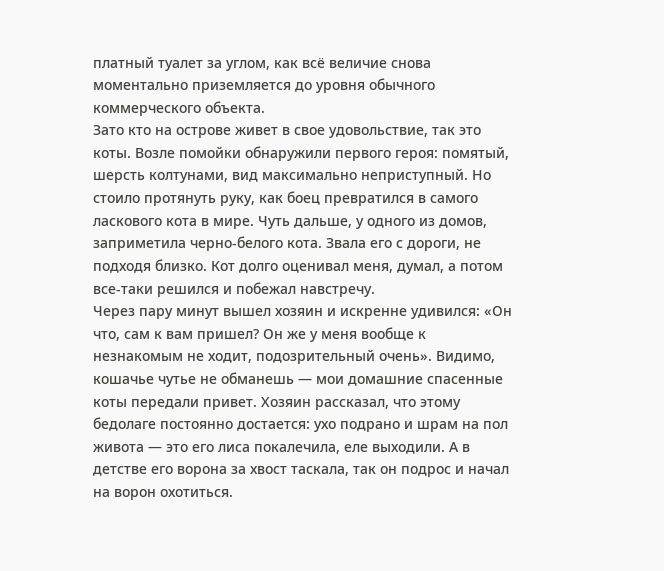платный туалет за углом, как всё величие снова моментально приземляется до уровня обычного коммерческого объекта.
Зато кто на острове живет в свое удовольствие, так это коты. Возле помойки обнаружили первого героя: помятый, шерсть колтунами, вид максимально неприступный. Но стоило протянуть руку, как боец превратился в самого ласкового кота в мире. Чуть дальше, у одного из домов, заприметила черно-белого кота. Звала его с дороги, не подходя близко. Кот долго оценивал меня, думал, а потом все-таки решился и побежал навстречу.
Через пару минут вышел хозяин и искренне удивился: «Он что, сам к вам пришел? Он же у меня вообще к незнакомым не ходит, подозрительный очень». Видимо, кошачье чутье не обманешь — мои домашние спасенные коты передали привет. Хозяин рассказал, что этому бедолаге постоянно достается: ухо подрано и шрам на пол живота — это его лиса покалечила, еле выходили. А в детстве его ворона за хвост таскала, так он подрос и начал на ворон охотиться.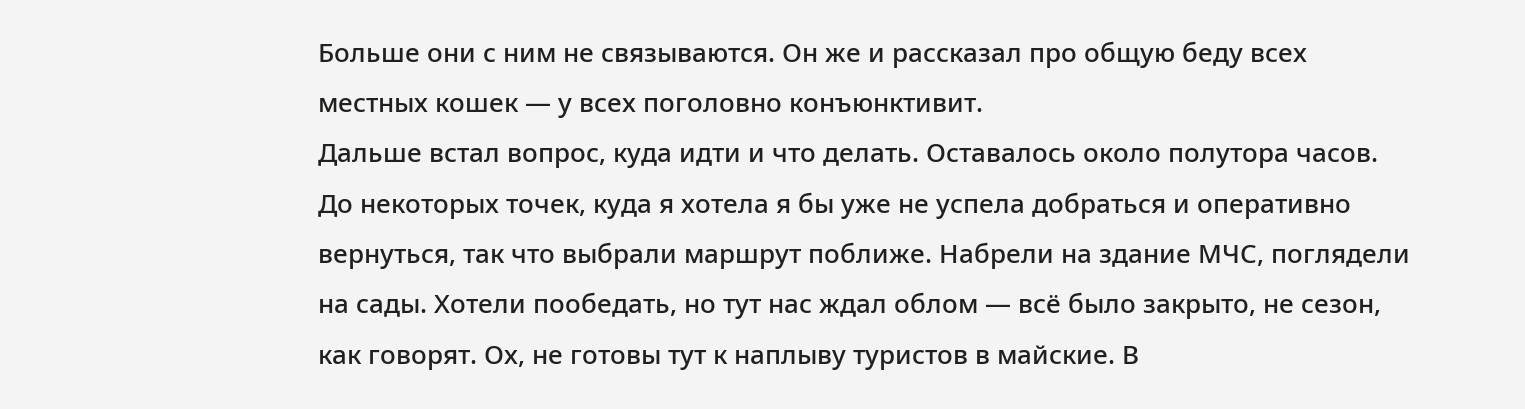Больше они с ним не связываются. Он же и рассказал про общую беду всех местных кошек — у всех поголовно конъюнктивит.
Дальше встал вопрос, куда идти и что делать. Оставалось около полутора часов. До некоторых точек, куда я хотела я бы уже не успела добраться и оперативно вернуться, так что выбрали маршрут поближе. Набрели на здание МЧС, поглядели на сады. Хотели пообедать, но тут нас ждал облом — всё было закрыто, не сезон, как говорят. Ох, не готовы тут к наплыву туристов в майские. В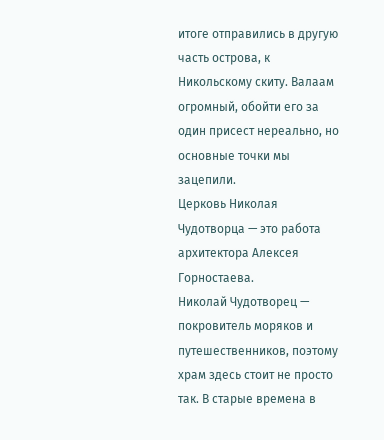итоге отправились в другую часть острова, к Никольскому скиту. Валаам огромный, обойти его за один присест нереально, но основные точки мы зацепили.
Церковь Николая Чудотворца — это работа архитектора Алексея Горностаева.
Николай Чудотворец — покровитель моряков и путешественников, поэтому храм здесь стоит не просто так. В старые времена в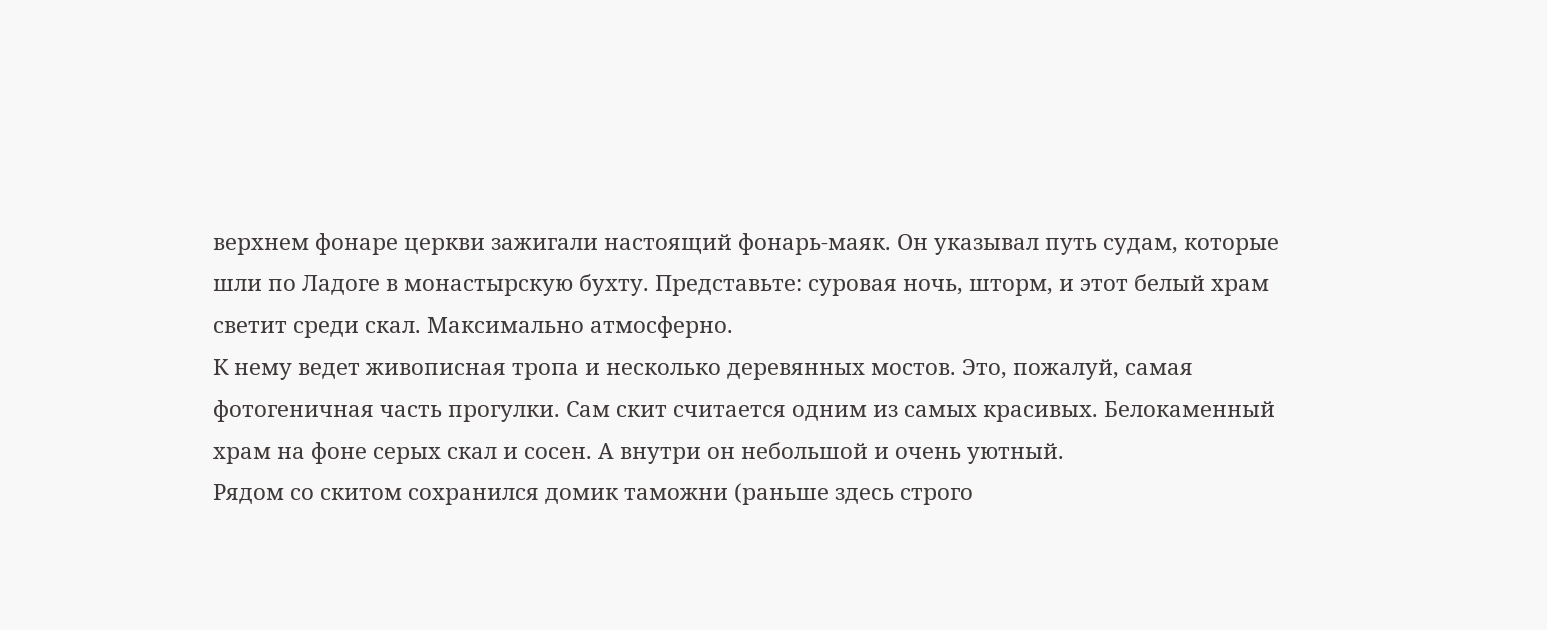верхнем фонаре церкви зажигали настоящий фонарь-маяк. Он указывал путь судам, которые шли по Ладоге в монастырскую бухту. Представьте: суровая ночь, шторм, и этот белый храм светит среди скал. Максимально атмосферно.
К нему ведет живописная тропа и несколько деревянных мостов. Это, пожалуй, самая фотогеничная часть прогулки. Сам скит считается одним из самых красивых. Белокаменный храм на фоне серых скал и сосен. А внутри он небольшой и очень уютный.
Рядом со скитом сохранился домик таможни (раньше здесь строго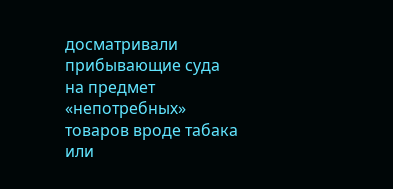досматривали прибывающие суда на предмет «непотребных» товаров вроде табака или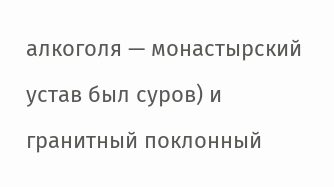алкоголя — монастырский устав был суров) и гранитный поклонный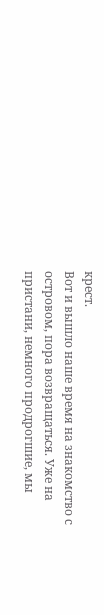крест.
Вот и вышло наше время на знакомство с островом, пора возвращаться. Уже на пристани, немного продрогшие, мы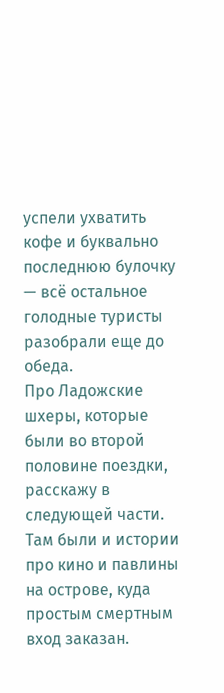успели ухватить кофе и буквально последнюю булочку — всё остальное голодные туристы разобрали еще до обеда.
Про Ладожские шхеры, которые были во второй половине поездки, расскажу в следующей части. Там были и истории про кино и павлины на острове, куда простым смертным вход заказан.